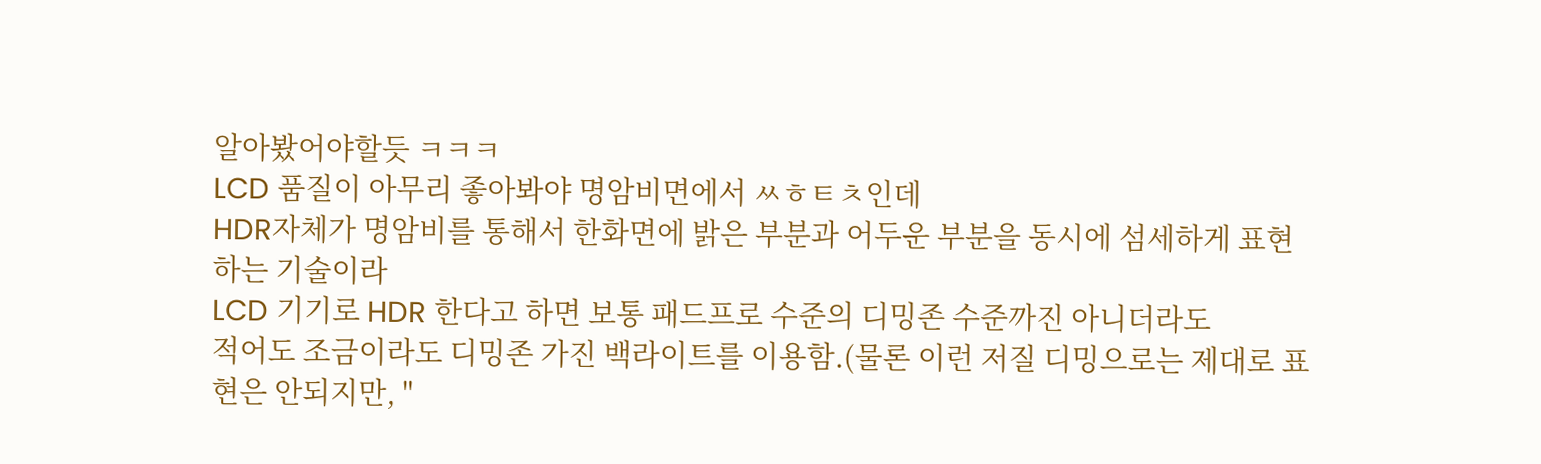알아봤어야할듯 ㅋㅋㅋ
LCD 품질이 아무리 좋아봐야 명암비면에서 ㅆㅎㅌㅊ인데
HDR자체가 명암비를 통해서 한화면에 밝은 부분과 어두운 부분을 동시에 섬세하게 표현하는 기술이라
LCD 기기로 HDR 한다고 하면 보통 패드프로 수준의 디밍존 수준까진 아니더라도
적어도 조금이라도 디밍존 가진 백라이트를 이용함.(물론 이런 저질 디밍으로는 제대로 표현은 안되지만, "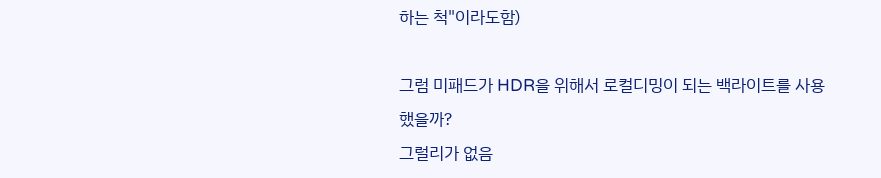하는 척"이라도함)

그럼 미패드가 HDR을 위해서 로컬디밍이 되는 백라이트를 사용했을까?
그럴리가 없음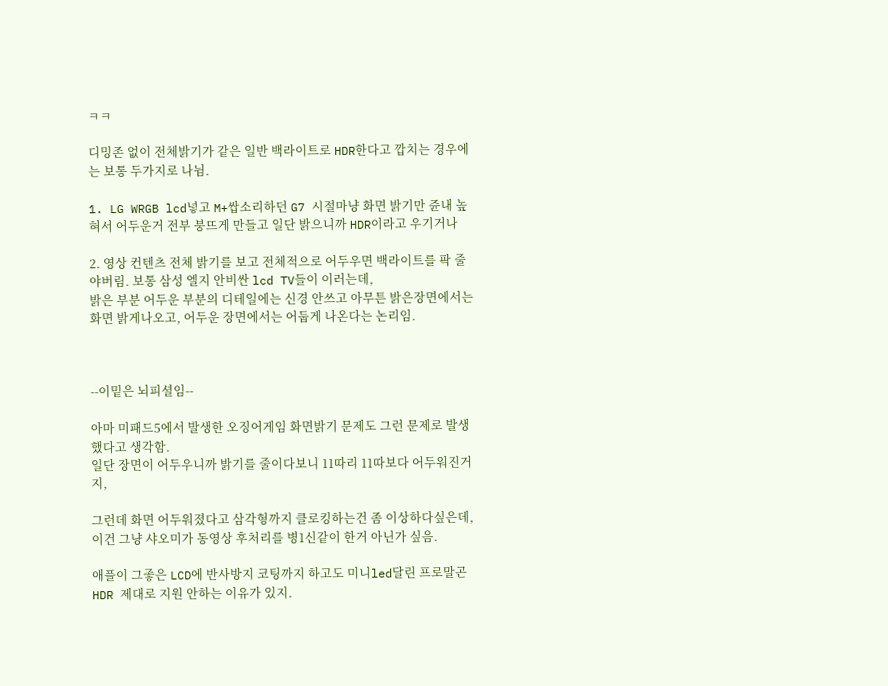ㅋㅋ

디밍존 없이 전체밝기가 같은 일반 백라이트로 HDR한다고 깝치는 경우에는 보통 두가지로 나뉨.

1. LG WRGB lcd넣고 M+쌉소리하던 G7 시절마냥 화면 밝기만 쥰내 높혀서 어두운거 전부 붕뜨게 만들고 일단 밝으니까 HDR이라고 우기거나

2. 영상 컨텐츠 전체 밝기를 보고 전체적으로 어두우면 백라이트를 팍 줄야버림. 보통 삼성 엘지 안비싼 lcd TV들이 이러는데,
밝은 부분 어두운 부분의 디테일에는 신경 안쓰고 아무튼 밝은장면에서는 화면 밝게나오고, 어두운 장면에서는 어둡게 나온다는 논리임.



--이밑은 뇌피셜임--

아마 미패드5에서 발생한 오징어게임 화면밝기 문제도 그런 문제로 발생했다고 생각함.
일단 장면이 어두우니까 밝기를 줄이다보니 11따리 11따보다 어두워진거지,

그런데 화면 어두워졌다고 삼각형까지 클로킹하는건 좀 이상하다싶은데,
이건 그냥 샤오미가 동영상 후처리를 병1신같이 한거 아닌가 싶음.

애플이 그좋은 LCD에 반사방지 코팅까지 하고도 미니led달린 프로말곤 HDR 제대로 지원 안하는 이유가 있지.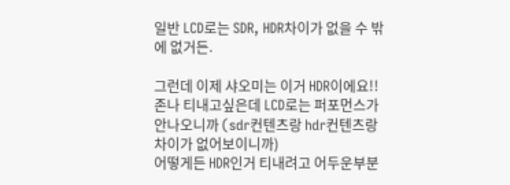일반 LCD로는 SDR, HDR차이가 없을 수 밖에 없거든.

그런데 이제 샤오미는 이거 HDR이에요!!
존나 티내고싶은데 LCD로는 퍼포먼스가 안나오니까 (sdr컨텐츠랑 hdr컨텐츠랑 차이가 없어보이니까)
어떻게든 HDR인거 티내려고 어두운부분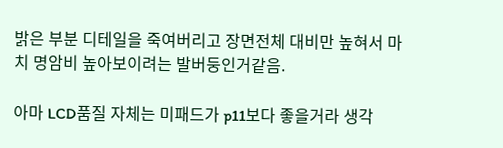밝은 부분 디테일을 죽여버리고 장면전체 대비만 높혀서 마치 명암비 높아보이려는 발버둥인거같음.

아마 LCD품질 자체는 미패드가 p11보다 좋을거라 생각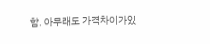함. 아무래도 가격차이가있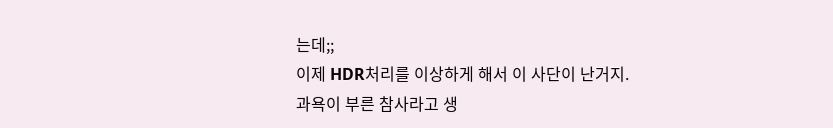는데;;
이제 HDR처리를 이상하게 해서 이 사단이 난거지.
과욕이 부른 참사라고 생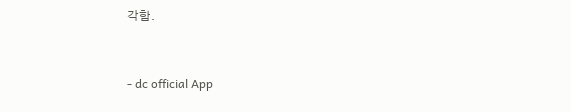각함.



- dc official App